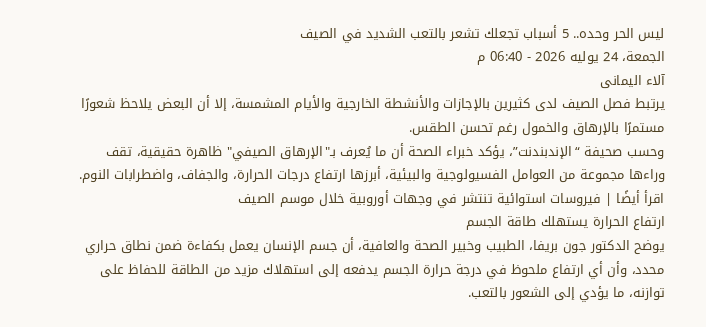ليس الحر وحده.. 5 أسباب تجعلك تشعر بالتعب الشديد في الصيف
الجمعة، 24 يوليه 2026 - 06:40 م
آلاء اليمانى
يرتبط فصل الصيف لدى كثيرين بالإجازات والأنشطة الخارجية والأيام المشمسة، إلا أن البعض يلاحظ شعورًا مستمرًا بالإرهاق والخمول رغم تحسن الطقس.
وحسب صحيفة “الإندبندنت”، يؤكد خبراء الصحة أن ما يُعرف بـ"الإرهاق الصيفي" ظاهرة حقيقية، تقف وراءها مجموعة من العوامل الفسيولوجية والبيئية، أبرزها ارتفاع درجات الحرارة، والجفاف، واضطرابات النوم.
اقرأ أيضًا | فيروسات استوائية تنتشر في وجهات أوروبية خلال موسم الصيف
ارتفاع الحرارة يستهلك طاقة الجسم
يوضح الدكتور جون بريفا، الطبيب وخبير الصحة والعافية، أن جسم الإنسان يعمل بكفاءة ضمن نطاق حراري محدد، وأن أي ارتفاع ملحوظ في درجة حرارة الجسم يدفعه إلى استهلاك مزيد من الطاقة للحفاظ على توازنه، ما يؤدي إلى الشعور بالتعب.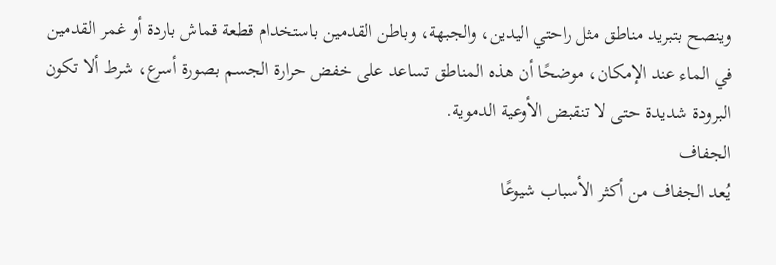وينصح بتبريد مناطق مثل راحتي اليدين، والجبهة، وباطن القدمين باستخدام قطعة قماش باردة أو غمر القدمين في الماء عند الإمكان، موضحًا أن هذه المناطق تساعد على خفض حرارة الجسم بصورة أسرع، شرط ألا تكون البرودة شديدة حتى لا تنقبض الأوعية الدموية.
الجفاف
يُعد الجفاف من أكثر الأسباب شيوعًا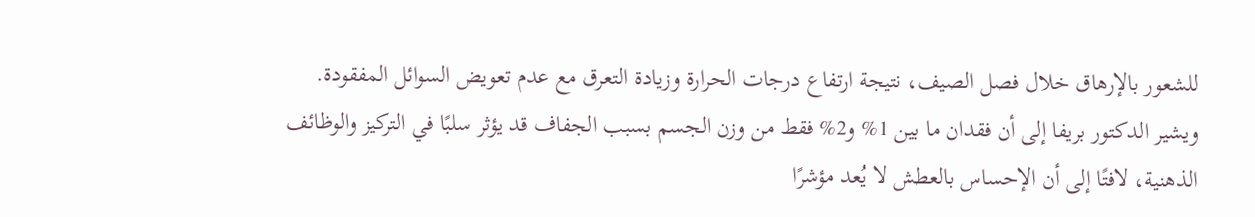للشعور بالإرهاق خلال فصل الصيف، نتيجة ارتفاع درجات الحرارة وزيادة التعرق مع عدم تعويض السوائل المفقودة.
ويشير الدكتور بريفا إلى أن فقدان ما بين 1% و2% فقط من وزن الجسم بسبب الجفاف قد يؤثر سلبًا في التركيز والوظائف الذهنية، لافتًا إلى أن الإحساس بالعطش لا يُعد مؤشرًا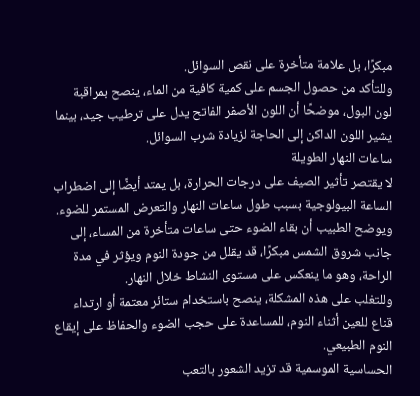مبكرًا، بل علامة متأخرة على نقص السوائل.
وللتأكد من حصول الجسم على كمية كافية من الماء، ينصح بمراقبة لون البول، موضحًا أن اللون الأصفر الفاتح يدل على ترطيب جيد، بينما يشير اللون الداكن إلى الحاجة لزيادة شرب السوائل.
ساعات النهار الطويلة
لا يقتصر تأثير الصيف على درجات الحرارة، بل يمتد أيضًا إلى اضطراب الساعة البيولوجية بسبب طول ساعات النهار والتعرض المستمر للضوء.
ويوضح الطبيب أن بقاء الضوء حتى ساعات متأخرة من المساء، إلى جانب شروق الشمس مبكرًا، قد يقلل من جودة النوم ويؤثر في مدة الراحة، وهو ما ينعكس على مستوى النشاط خلال النهار.
وللتغلب على هذه المشكلة، ينصح باستخدام ستائر معتمة أو ارتداء قناع للعين أثناء النوم، للمساعدة على حجب الضوء والحفاظ على إيقاع النوم الطبيعي.
الحساسية الموسمية قد تزيد الشعور بالتعب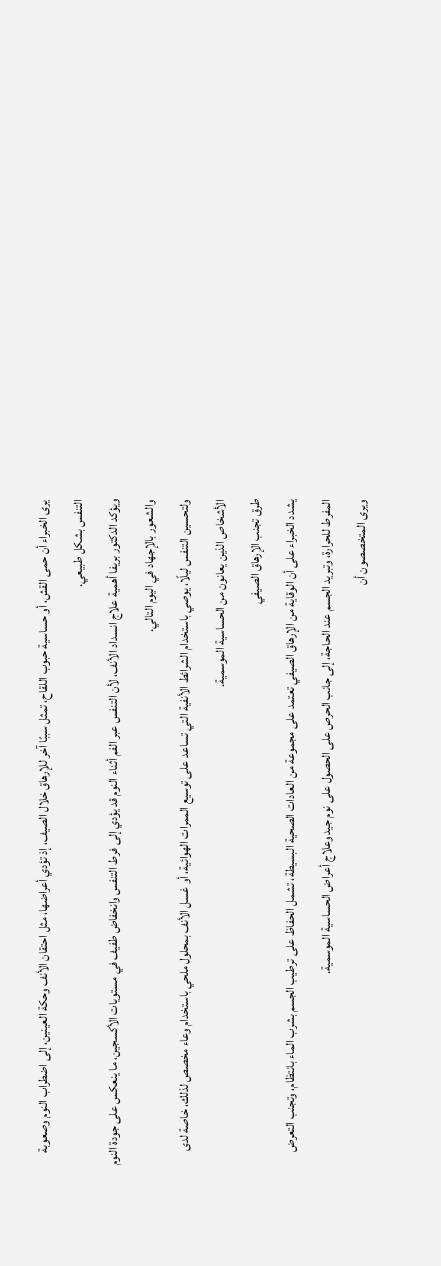يرى الخبراء أن حمى القش، أو حساسية حبوب اللقاح، تمثل سببًا آخر للإرهاق خلال الصيف، إذ تؤدي أعراضها، مثل احتقان الأنف وحكة العينين، إلى اضطراب النوم وصعوبة التنفس بشكل طبيعي.
ويؤكد الدكتور بريفا أهمية علاج انسداد الأنف، لأن التنفس عبر الفم أثناء النوم قد يؤدي إلى فرط التنفس وانخفاض طفيف في مستويات الأكسجين، ما ينعكس على جودة النوم والشعور بالإجهاد في اليوم التالي.
ولتحسين التنفس ليلًا، يوصي باستخدام الشرائط الأنفية التي تساعد على توسيع الممرات الهوائية، أو غسل الأنف بمحلول ملحي باستخدام وعاء مخصص لذلك، خاصة لدى الأشخاص الذين يعانون من الحساسية الموسمية.
طرق تجنب الإرهاق الصيفي
يشدد الخبراء على أن الوقاية من الإرهاق الصيفي تعتمد على مجموعة من العادات الصحية البسيطة، تشمل الحفاظ على ترطيب الجسم بشرب الماء بانتظام، وتجنب التعرض المفرط للحرارة، وتبريد الجسم عند الحاجة، إلى جانب الحرص على الحصول على نوم جيد وعلاج أعراض الحساسية الموسمية.
ويرى المتخصصون أن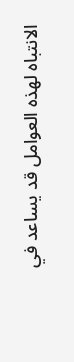الانتباه لهذه العوامل قد يساعد في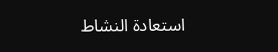استعادة النشاط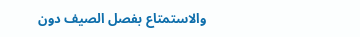والاستمتاع بفصل الصيف دون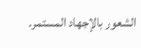الشعور بالإجهاد المستمر.